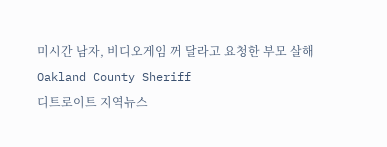미시간 남자, 비디오게임 꺼 달라고 요청한 부모 살해
Oakland County Sheriff
디트로이트 지역뉴스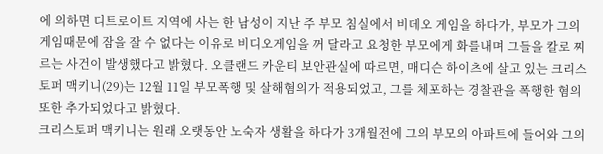에 의하면 디트로이트 지역에 사는 한 남성이 지난 주 부모 침실에서 비데오 게임을 하다가, 부모가 그의 게임때문에 잠을 잘 수 없다는 이유로 비디오게임을 꺼 달라고 요청한 부모에게 화를내며 그들을 칼로 찌르는 사건이 발생했다고 밝혔다. 오클랜드 카운티 보안관실에 따르면, 매디슨 하이츠에 살고 있는 크리스토퍼 맥키니(29)는 12월 11일 부모폭행 및 살해혐의가 적용되었고, 그를 체포하는 경찰관을 폭행한 혐의 또한 추가되었다고 밝혔다.
크리스토퍼 맥키니는 원래 오랫동안 노숙자 생활을 하다가 3개월전에 그의 부모의 아파트에 들어와 그의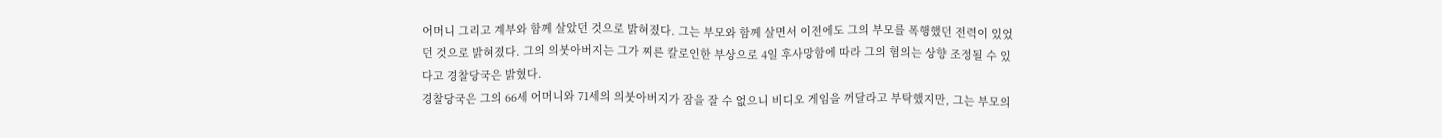어머니 그리고 계부와 함께 살았던 것으로 밝혀졌다. 그는 부모와 함께 살면서 이전에도 그의 부모를 폭행했던 전력이 있었던 것으로 밝혀졌다. 그의 의붓아버지는 그가 찌른 칼로인한 부상으로 4일 후사망함에 따라 그의 혐의는 상향 조정될 수 있다고 경찰당국은 밝혔다.
경찰당국은 그의 66세 어머니와 71세의 의붓아버지가 잠을 잘 수 없으니 비디오 게임을 꺼달라고 부탁했지만, 그는 부모의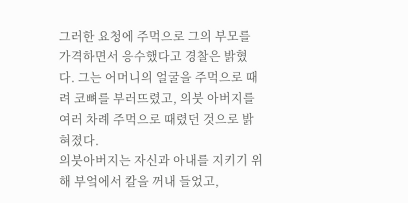그러한 요청에 주먹으로 그의 부모를 가격하면서 응수했다고 경찰은 밝혔다. 그는 어머니의 얼굴을 주먹으로 때려 코뼈를 부러뜨렸고, 의붓 아버지를 여러 차례 주먹으로 때렸던 것으로 밝혀졌다.
의붓아버지는 자신과 아내를 지키기 위해 부엌에서 칼을 꺼내 들었고,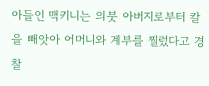아들인 맥키니는 의붓 아버지로부터 칼을 빼앗아 어머니와 계부를 찔렀다고 경찰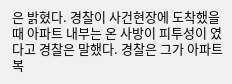은 밝혔다. 경찰이 사건현장에 도착했을때 아파트 내부는 온 사방이 피투성이 였다고 경찰은 말했다. 경찰은 그가 아파트 복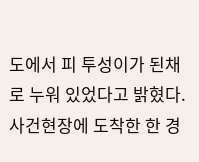도에서 피 투성이가 된채로 누워 있었다고 밝혔다. 사건현장에 도착한 한 경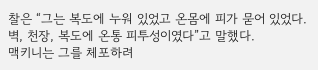찰은 “그는 복도에 누워 있었고 온몸에 피가 묻어 있었다. 벽, 천장, 복도에 온통 피투성이였다”고 말했다.
맥키니는 그를 체포하려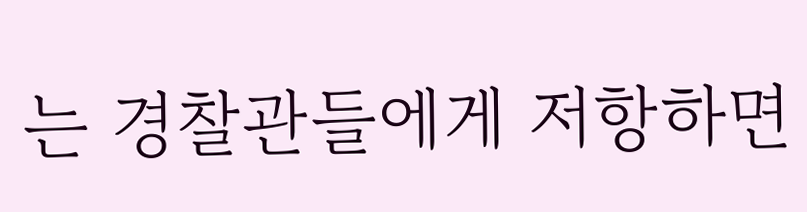는 경찰관들에게 저항하면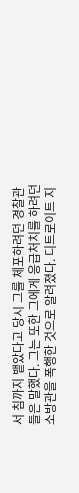서 침까지 뱉았다고 당시 그를 체포하려던 경찰관들은 말했다. 그는 또한 그에게 응급처치를 하려던 소방관을 폭행한 것으로 알려졌다. 디트로이트 지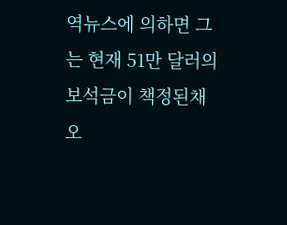역뉴스에 의하면 그는 현재 51만 달러의 보석금이 책정된채 오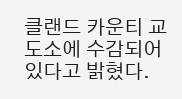클랜드 카운티 교도소에 수감되어 있다고 밝혔다.